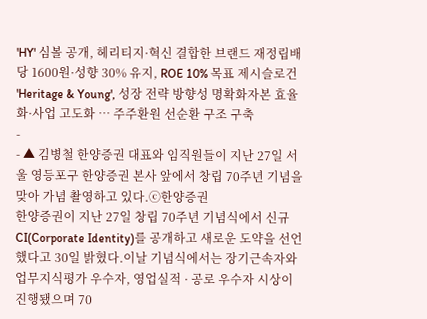'HY' 심볼 공개, 헤리티지·혁신 결합한 브랜드 재정립배당 1600원·성향 30% 유지, ROE 10% 목표 제시슬로건 'Heritage & Young', 성장 전략 방향성 명확화자본 효율화·사업 고도화 … 주주환원 선순환 구조 구축
-
- ▲ 김병철 한양증권 대표와 임직원들이 지난 27일 서울 영등포구 한양증권 본사 앞에서 창립 70주년 기념을 맞아 가념 촬영하고 있다.ⓒ한양증권
한양증권이 지난 27일 창립 70주년 기념식에서 신규 CI(Corporate Identity)를 공개하고 새로운 도약을 선언했다고 30일 밝혔다.이날 기념식에서는 장기근속자와 업무지식평가 우수자, 영업실적 · 공로 우수자 시상이 진행됐으며 70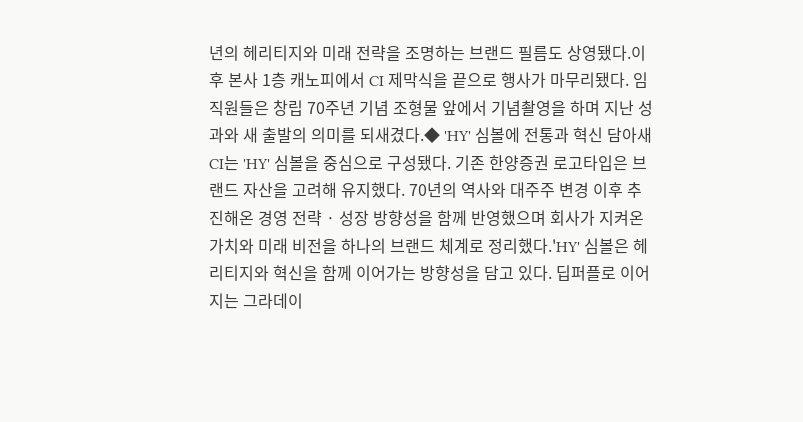년의 헤리티지와 미래 전략을 조명하는 브랜드 필름도 상영됐다.이후 본사 1층 캐노피에서 CI 제막식을 끝으로 행사가 마무리됐다. 임직원들은 창립 70주년 기념 조형물 앞에서 기념촬영을 하며 지난 성과와 새 출발의 의미를 되새겼다.◆ 'HY' 심볼에 전통과 혁신 담아새 CI는 'HY' 심볼을 중심으로 구성됐다. 기존 한양증권 로고타입은 브랜드 자산을 고려해 유지했다. 70년의 역사와 대주주 변경 이후 추진해온 경영 전략 · 성장 방향성을 함께 반영했으며 회사가 지켜온 가치와 미래 비전을 하나의 브랜드 체계로 정리했다.'HY' 심볼은 헤리티지와 혁신을 함께 이어가는 방향성을 담고 있다. 딥퍼플로 이어지는 그라데이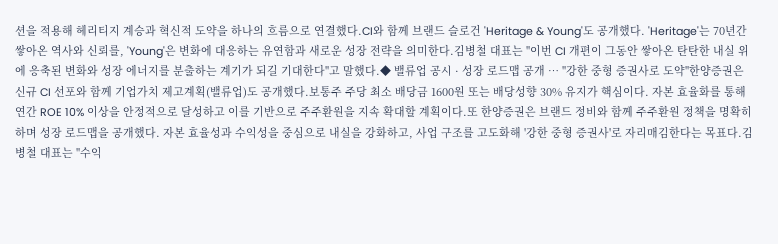션을 적용해 헤리티지 계승과 혁신적 도약을 하나의 흐름으로 연결했다.CI와 함께 브랜드 슬로건 'Heritage & Young'도 공개했다. 'Heritage'는 70년간 쌓아온 역사와 신뢰를, 'Young'은 변화에 대응하는 유연함과 새로운 성장 전략을 의미한다.김병철 대표는 "이번 CI 개편이 그동안 쌓아온 탄탄한 내실 위에 응축된 변화와 성장 에너지를 분출하는 계기가 되길 기대한다"고 말했다.◆ 밸류업 공시 · 성장 로드맵 공개 … "강한 중형 증권사로 도약"한양증권은 신규 CI 선포와 함께 기업가치 제고계획(밸류업)도 공개했다.보통주 주당 최소 배당금 1600원 또는 배당성향 30% 유지가 핵심이다. 자본 효율화를 통해 연간 ROE 10% 이상을 안정적으로 달성하고 이를 기반으로 주주환원을 지속 확대할 계획이다.또 한양증권은 브랜드 정비와 함께 주주환원 정책을 명확히 하며 성장 로드맵을 공개했다. 자본 효율성과 수익성을 중심으로 내실을 강화하고, 사업 구조를 고도화해 '강한 중형 증권사'로 자리매김한다는 목표다.김병철 대표는 "수익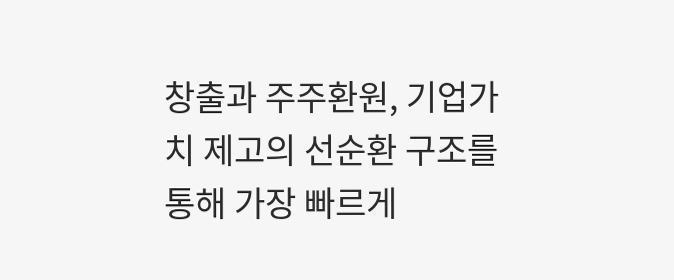창출과 주주환원, 기업가치 제고의 선순환 구조를 통해 가장 빠르게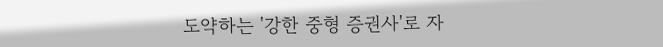도약하는 '강한 중형 증권사'로 자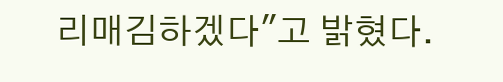리매김하겠다"고 밝혔다.